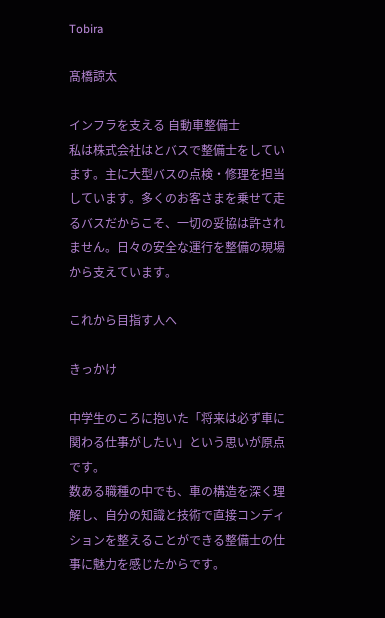Tobira

髙橋諒太

インフラを支える 自動車整備士
私は株式会社はとバスで整備士をしています。主に大型バスの点検・修理を担当しています。多くのお客さまを乗せて走るバスだからこそ、一切の妥協は許されません。日々の安全な運行を整備の現場から支えています。

これから目指す人へ

きっかけ

中学生のころに抱いた「将来は必ず車に関わる仕事がしたい」という思いが原点です。
数ある職種の中でも、車の構造を深く理解し、自分の知識と技術で直接コンディションを整えることができる整備士の仕事に魅力を感じたからです。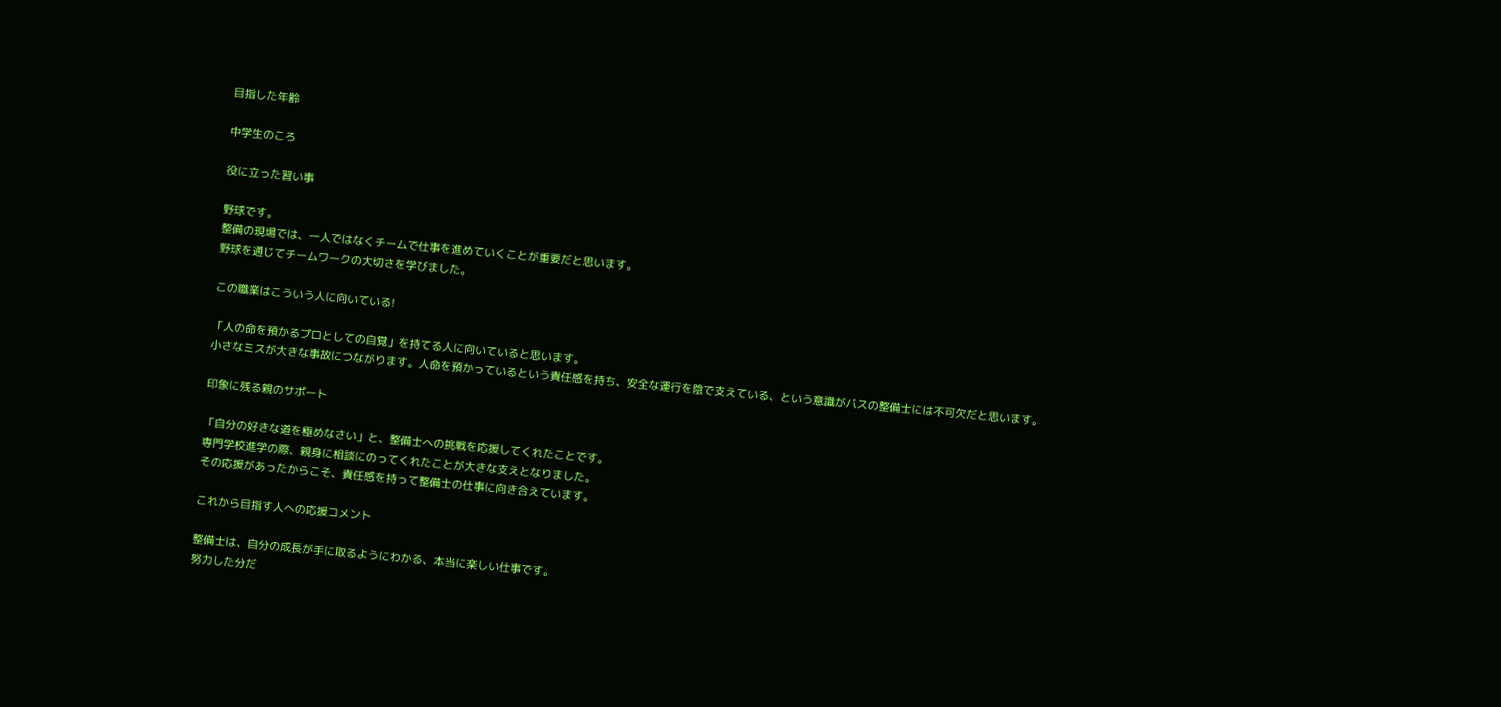目指した年齢

中学生のころ

役に立った習い事

野球です。
整備の現場では、一人ではなくチームで仕事を進めていくことが重要だと思います。
野球を通じてチームワークの大切さを学びました。

この職業はこういう人に向いている!

「人の命を預かるプロとしての自覚」を持てる人に向いていると思います。
小さなミスが大きな事故につながります。人命を預かっているという責任感を持ち、安全な運行を陰で支えている、という意識がバスの整備士には不可欠だと思います。

印象に残る親のサポート

「自分の好きな道を極めなさい」と、整備士への挑戦を応援してくれたことです。
専門学校進学の際、親身に相談にのってくれたことが大きな支えとなりました。
その応援があったからこそ、責任感を持って整備士の仕事に向き合えています。

これから目指す人への応援コメント

整備士は、自分の成長が手に取るようにわかる、本当に楽しい仕事です。
努力した分だ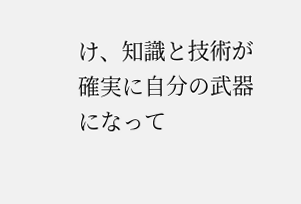け、知識と技術が確実に自分の武器になって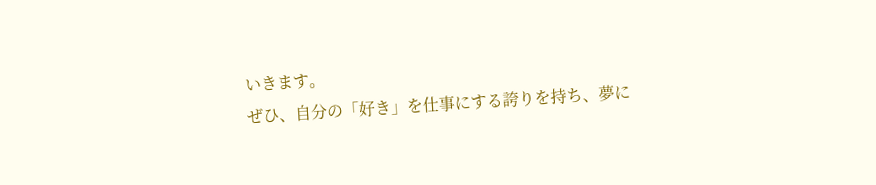いきます。
ぜひ、自分の「好き」を仕事にする誇りを持ち、夢に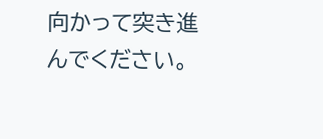向かって突き進んでください。